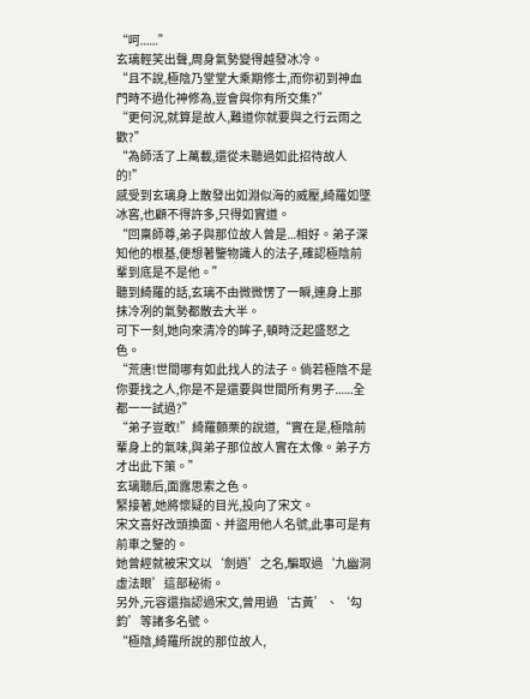“呵......”
玄璃輕笑出聲,周身氣勢變得越發冰冷。
“且不說,極陰乃堂堂大乘期修士,而你初到神血門時不過化神修為,豈會與你有所交集?”
“更何況,就算是故人,難道你就要與之行云雨之歡?”
“為師活了上萬載,還從未聽過如此招待故人的!”
感受到玄璃身上散發出如淵似海的威壓,綺羅如墜冰窖,也顧不得許多,只得如實道。
“回稟師尊,弟子與那位故人曾是...相好。弟子深知他的根基,便想著鑒物識人的法子,確認極陰前輩到底是不是他。”
聽到綺羅的話,玄璃不由微微愣了一瞬,連身上那抹冷冽的氣勢都散去大半。
可下一刻,她向來清冷的眸子,頓時泛起盛怒之色。
“荒唐!世間哪有如此找人的法子。倘若極陰不是你要找之人,你是不是還要與世間所有男子......全都一一試過?”
“弟子豈敢!”綺羅顫栗的說道,“實在是,極陰前輩身上的氣味,與弟子那位故人實在太像。弟子方才出此下策。”
玄璃聽后,面露思索之色。
緊接著,她將懷疑的目光,投向了宋文。
宋文喜好改頭換面、并盜用他人名號,此事可是有前車之鑒的。
她曾經就被宋文以‘劍逍’之名,騙取過‘九幽洞虛法眼’這部秘術。
另外,元容還指認過宋文,曾用過‘古黃’、‘勾鈞’等諸多名號。
“極陰,綺羅所說的那位故人,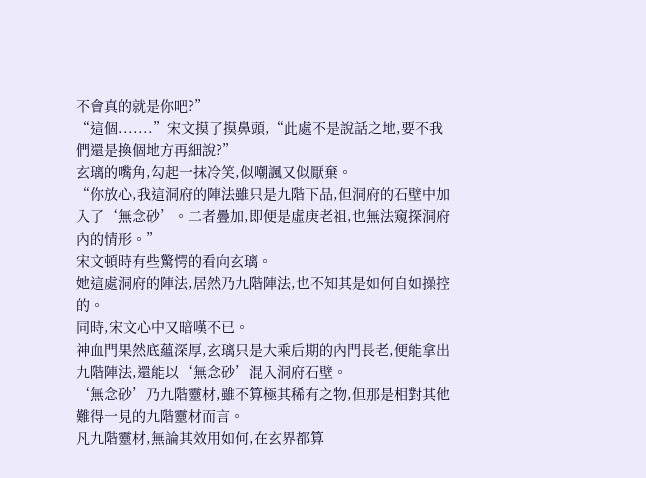不會真的就是你吧?”
“這個.......”宋文摸了摸鼻頭,“此處不是說話之地,要不我們還是換個地方再細說?”
玄璃的嘴角,勾起一抹冷笑,似嘲諷又似厭棄。
“你放心,我這洞府的陣法雖只是九階下品,但洞府的石壁中加入了‘無念砂’。二者疊加,即便是虛庚老祖,也無法窺探洞府內的情形。”
宋文頓時有些驚愕的看向玄璃。
她這處洞府的陣法,居然乃九階陣法,也不知其是如何自如操控的。
同時,宋文心中又暗嘆不已。
神血門果然底蘊深厚,玄璃只是大乘后期的內門長老,便能拿出九階陣法,還能以‘無念砂’混入洞府石壁。
‘無念砂’乃九階靈材,雖不算極其稀有之物,但那是相對其他難得一見的九階靈材而言。
凡九階靈材,無論其效用如何,在玄界都算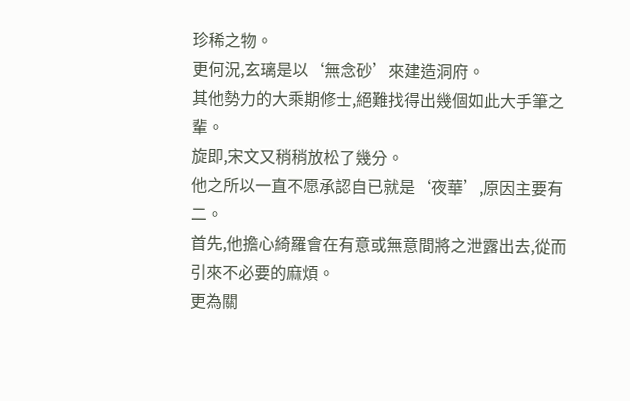珍稀之物。
更何況,玄璃是以‘無念砂’來建造洞府。
其他勢力的大乘期修士,絕難找得出幾個如此大手筆之輩。
旋即,宋文又稍稍放松了幾分。
他之所以一直不愿承認自已就是‘夜華’,原因主要有二。
首先,他擔心綺羅會在有意或無意間將之泄露出去,從而引來不必要的麻煩。
更為關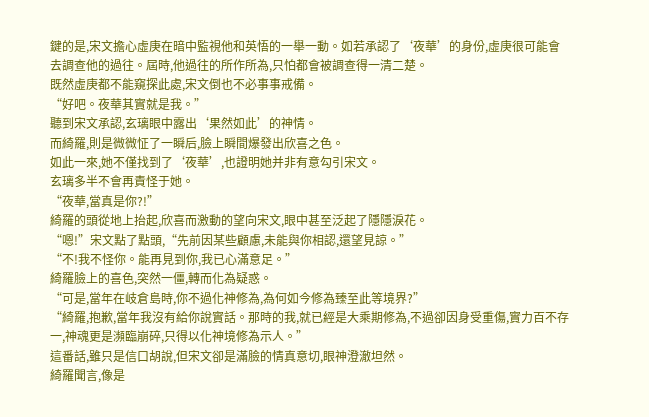鍵的是,宋文擔心虛庚在暗中監視他和英悟的一舉一動。如若承認了‘夜華’的身份,虛庚很可能會去調查他的過往。屆時,他過往的所作所為,只怕都會被調查得一清二楚。
既然虛庚都不能窺探此處,宋文倒也不必事事戒備。
“好吧。夜華其實就是我。”
聽到宋文承認,玄璃眼中露出‘果然如此’的神情。
而綺羅,則是微微怔了一瞬后,臉上瞬間爆發出欣喜之色。
如此一來,她不僅找到了‘夜華’,也證明她并非有意勾引宋文。
玄璃多半不會再責怪于她。
“夜華,當真是你?!”
綺羅的頭從地上抬起,欣喜而激動的望向宋文,眼中甚至泛起了隱隱淚花。
“嗯!”宋文點了點頭,“先前因某些顧慮,未能與你相認,還望見諒。”
“不!我不怪你。能再見到你,我已心滿意足。”
綺羅臉上的喜色,突然一僵,轉而化為疑惑。
“可是,當年在岐倉島時,你不過化神修為,為何如今修為臻至此等境界?”
“綺羅,抱歉,當年我沒有給你說實話。那時的我,就已經是大乘期修為,不過卻因身受重傷,實力百不存一,神魂更是瀕臨崩碎,只得以化神境修為示人。”
這番話,雖只是信口胡說,但宋文卻是滿臉的情真意切,眼神澄澈坦然。
綺羅聞言,像是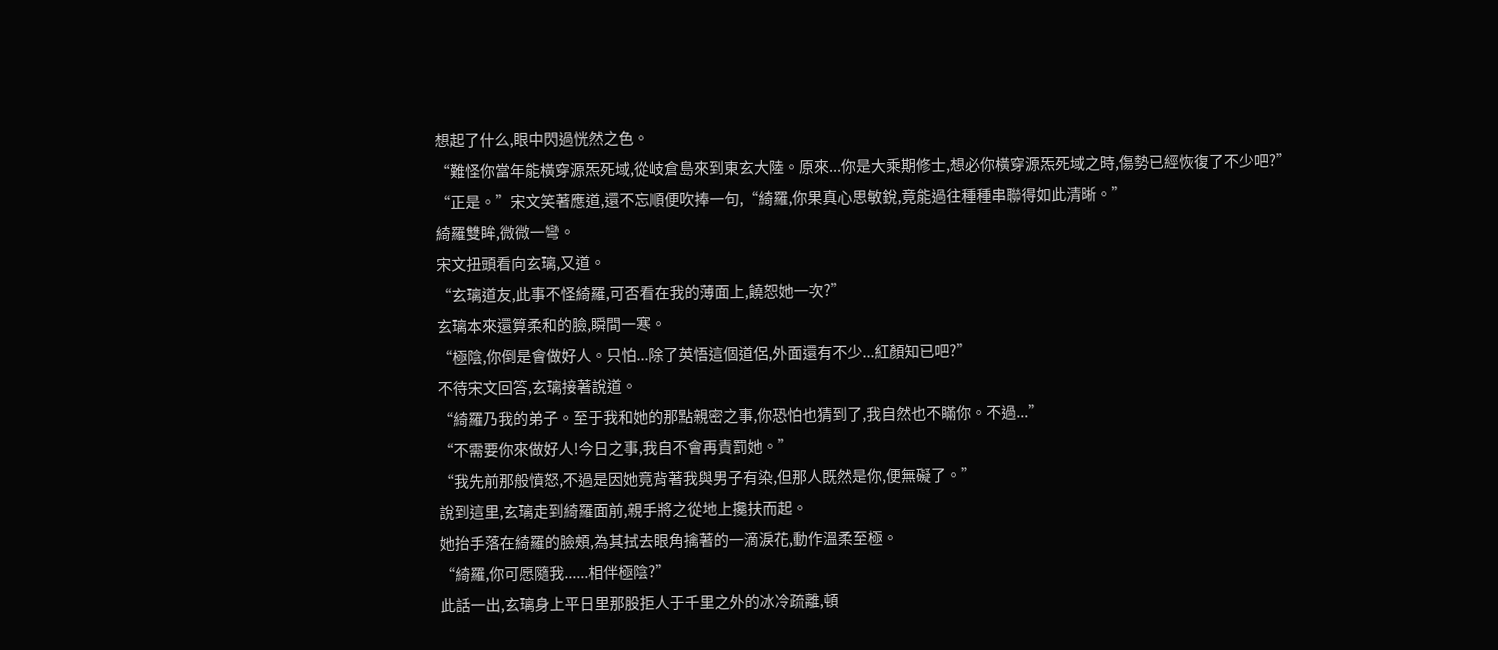想起了什么,眼中閃過恍然之色。
“難怪你當年能橫穿源炁死域,從岐倉島來到東玄大陸。原來...你是大乘期修士,想必你橫穿源炁死域之時,傷勢已經恢復了不少吧?”
“正是。”宋文笑著應道,還不忘順便吹捧一句,“綺羅,你果真心思敏銳,竟能過往種種串聯得如此清晰。”
綺羅雙眸,微微一彎。
宋文扭頭看向玄璃,又道。
“玄璃道友,此事不怪綺羅,可否看在我的薄面上,饒恕她一次?”
玄璃本來還算柔和的臉,瞬間一寒。
“極陰,你倒是會做好人。只怕...除了英悟這個道侶,外面還有不少...紅顏知已吧?”
不待宋文回答,玄璃接著說道。
“綺羅乃我的弟子。至于我和她的那點親密之事,你恐怕也猜到了,我自然也不瞞你。不過...”
“不需要你來做好人!今日之事,我自不會再責罰她。”
“我先前那般憤怒,不過是因她竟背著我與男子有染,但那人既然是你,便無礙了。”
說到這里,玄璃走到綺羅面前,親手將之從地上攙扶而起。
她抬手落在綺羅的臉頰,為其拭去眼角擒著的一滴淚花,動作溫柔至極。
“綺羅,你可愿隨我......相伴極陰?”
此話一出,玄璃身上平日里那股拒人于千里之外的冰冷疏離,頓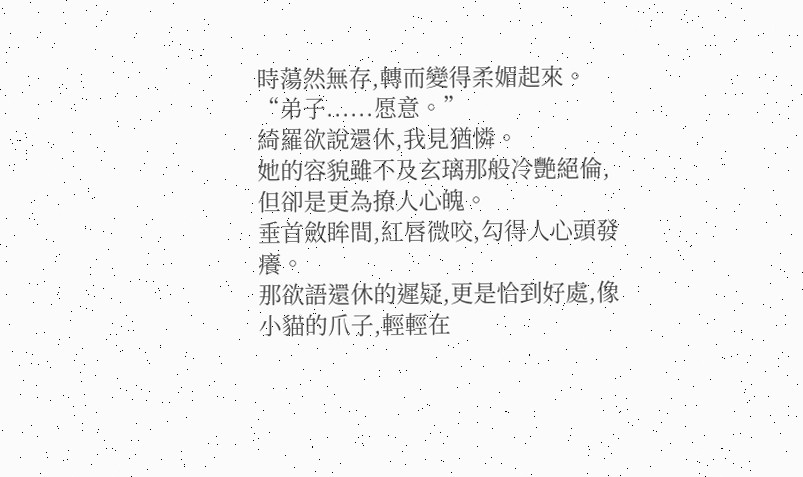時蕩然無存,轉而變得柔媚起來。
“弟子......愿意。”
綺羅欲說還休,我見猶憐。
她的容貌雖不及玄璃那般冷艷絕倫,但卻是更為撩人心魄。
垂首斂眸間,紅唇微咬,勾得人心頭發癢。
那欲語還休的遲疑,更是恰到好處,像小貓的爪子,輕輕在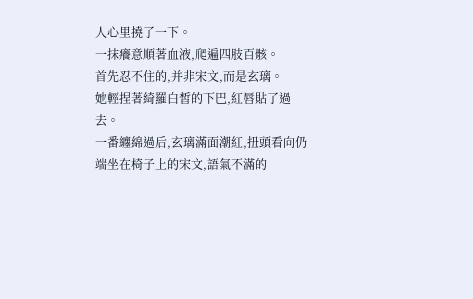人心里撓了一下。
一抹癢意順著血液,爬遍四肢百骸。
首先忍不住的,并非宋文,而是玄璃。
她輕捏著綺羅白皙的下巴,紅唇貼了過去。
一番纏綿過后,玄璃滿面潮紅,扭頭看向仍端坐在椅子上的宋文,語氣不滿的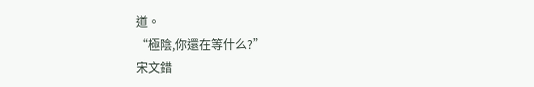道。
“極陰,你還在等什么?”
宋文錯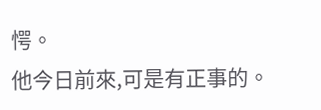愕。
他今日前來,可是有正事的。